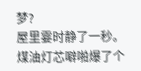梦?
屋里霎时静了一秒。
煤油灯芯噼啪爆了个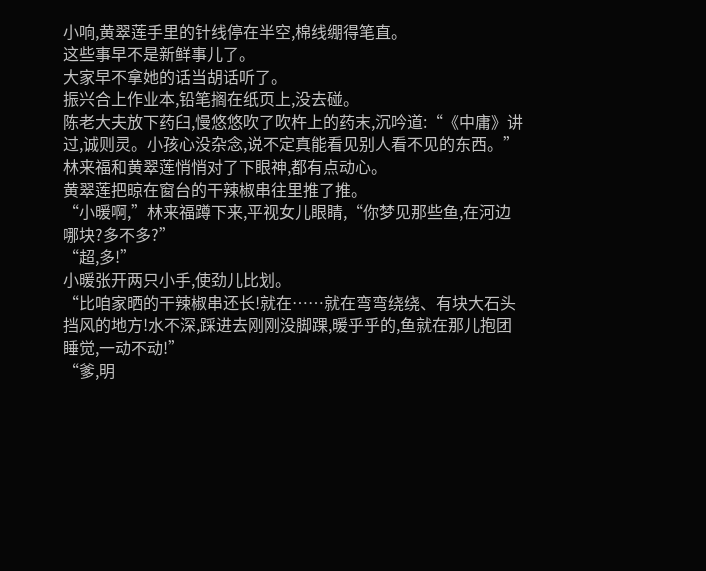小响,黄翠莲手里的针线停在半空,棉线绷得笔直。
这些事早不是新鲜事儿了。
大家早不拿她的话当胡话听了。
振兴合上作业本,铅笔搁在纸页上,没去碰。
陈老大夫放下药臼,慢悠悠吹了吹杵上的药末,沉吟道:“《中庸》讲过,诚则灵。小孩心没杂念,说不定真能看见别人看不见的东西。”
林来福和黄翠莲悄悄对了下眼神,都有点动心。
黄翠莲把晾在窗台的干辣椒串往里推了推。
“小暖啊,”林来福蹲下来,平视女儿眼睛,“你梦见那些鱼,在河边哪块?多不多?”
“超,多!”
小暖张开两只小手,使劲儿比划。
“比咱家晒的干辣椒串还长!就在……就在弯弯绕绕、有块大石头挡风的地方!水不深,踩进去刚刚没脚踝,暖乎乎的,鱼就在那儿抱团睡觉,一动不动!”
“爹,明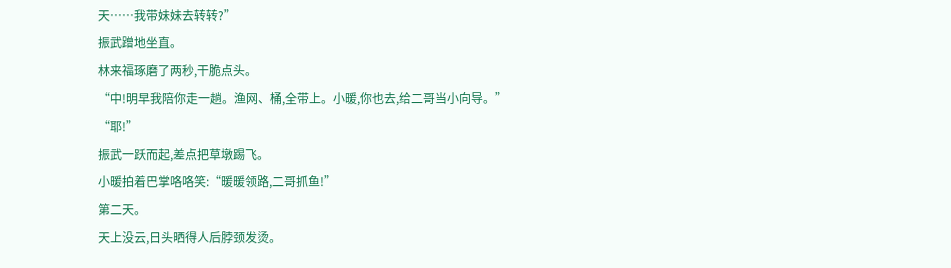天……我带妹妹去转转?”
振武蹭地坐直。
林来福琢磨了两秒,干脆点头。
“中!明早我陪你走一趟。渔网、桶,全带上。小暖,你也去,给二哥当小向导。”
“耶!”
振武一跃而起,差点把草墩踢飞。
小暖拍着巴掌咯咯笑:“暖暖领路,二哥抓鱼!”
第二天。
天上没云,日头晒得人后脖颈发烫。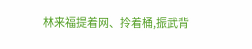林来福提着网、拎着桶,振武背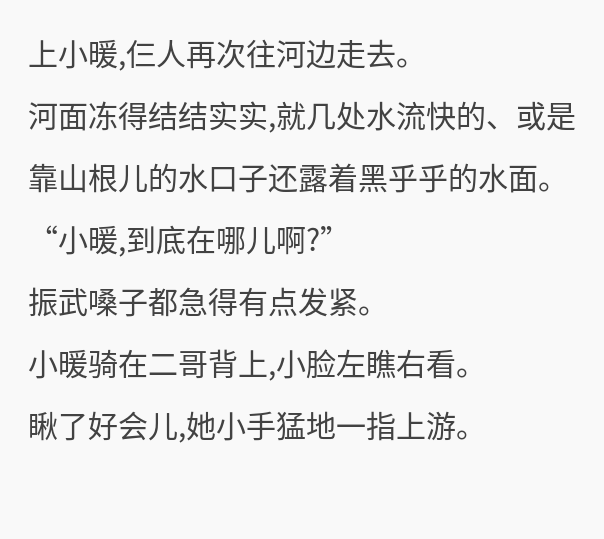上小暖,仨人再次往河边走去。
河面冻得结结实实,就几处水流快的、或是靠山根儿的水口子还露着黑乎乎的水面。
“小暖,到底在哪儿啊?”
振武嗓子都急得有点发紧。
小暖骑在二哥背上,小脸左瞧右看。
瞅了好会儿,她小手猛地一指上游。